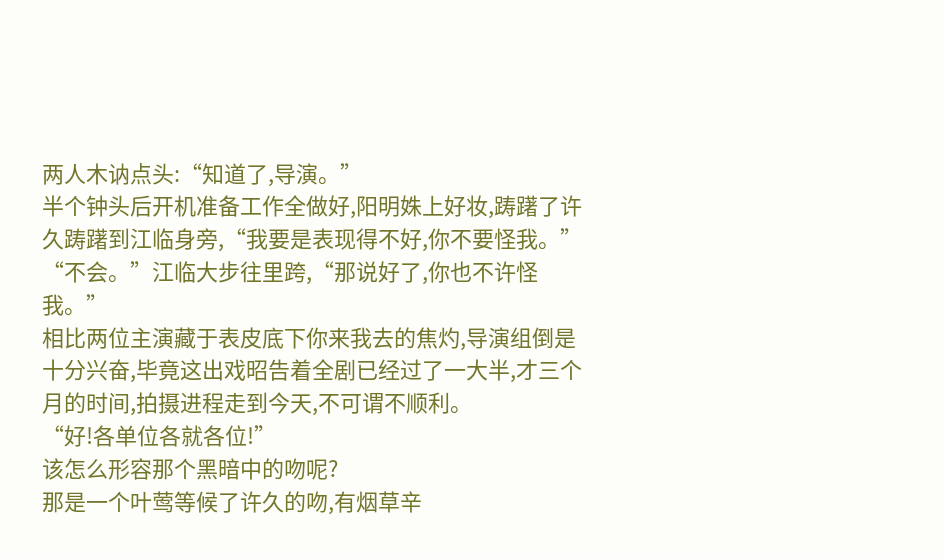两人木讷点头:“知道了,导演。”
半个钟头后开机准备工作全做好,阳明姝上好妆,踌躇了许久踌躇到江临身旁,“我要是表现得不好,你不要怪我。”
“不会。”江临大步往里跨,“那说好了,你也不许怪我。”
相比两位主演藏于表皮底下你来我去的焦灼,导演组倒是十分兴奋,毕竟这出戏昭告着全剧已经过了一大半,才三个月的时间,拍摄进程走到今天,不可谓不顺利。
“好!各单位各就各位!”
该怎么形容那个黑暗中的吻呢?
那是一个叶莺等候了许久的吻,有烟草辛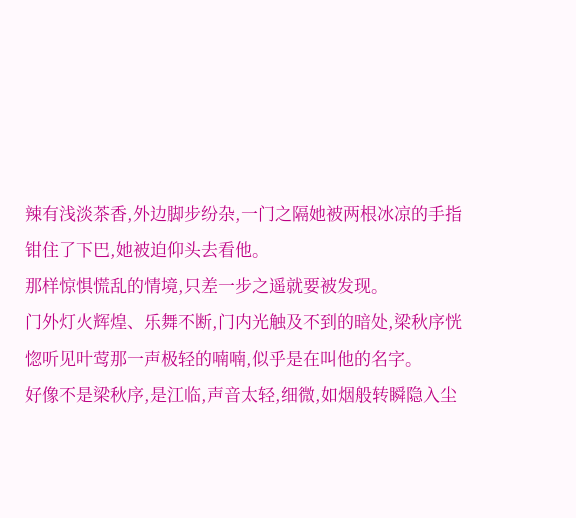辣有浅淡茶香,外边脚步纷杂,一门之隔她被两根冰凉的手指钳住了下巴,她被迫仰头去看他。
那样惊惧慌乱的情境,只差一步之遥就要被发现。
门外灯火辉煌、乐舞不断,门内光触及不到的暗处,梁秋序恍惚听见叶莺那一声极轻的喃喃,似乎是在叫他的名字。
好像不是梁秋序,是江临,声音太轻,细微,如烟般转瞬隐入尘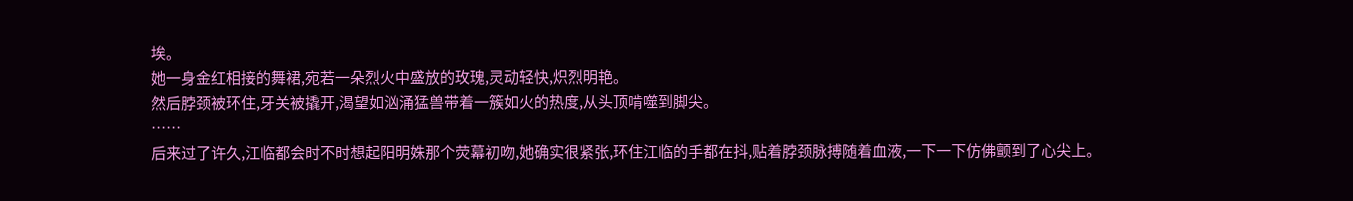埃。
她一身金红相接的舞裙,宛若一朵烈火中盛放的玫瑰,灵动轻快,炽烈明艳。
然后脖颈被环住,牙关被撬开,渴望如汹涌猛兽带着一簇如火的热度,从头顶啃噬到脚尖。
……
后来过了许久,江临都会时不时想起阳明姝那个荧幕初吻,她确实很紧张,环住江临的手都在抖,贴着脖颈脉搏随着血液,一下一下仿佛颤到了心尖上。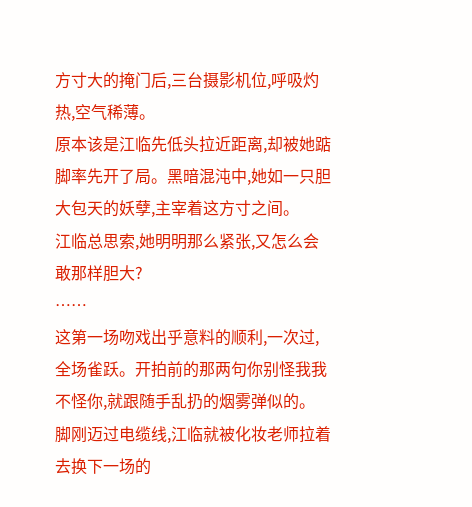方寸大的掩门后,三台摄影机位,呼吸灼热,空气稀薄。
原本该是江临先低头拉近距离,却被她踮脚率先开了局。黑暗混沌中,她如一只胆大包天的妖孽,主宰着这方寸之间。
江临总思索,她明明那么紧张,又怎么会敢那样胆大?
……
这第一场吻戏出乎意料的顺利,一次过,全场雀跃。开拍前的那两句你别怪我我不怪你,就跟随手乱扔的烟雾弹似的。
脚刚迈过电缆线,江临就被化妆老师拉着去换下一场的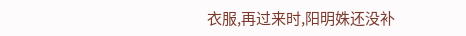衣服,再过来时,阳明姝还没补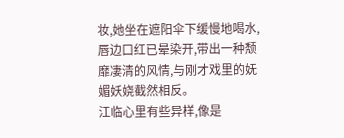妆,她坐在遮阳伞下缓慢地喝水,唇边口红已晕染开,带出一种颓靡凄清的风情,与刚才戏里的妩媚妖娆截然相反。
江临心里有些异样,像是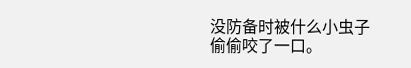没防备时被什么小虫子偷偷咬了一口。